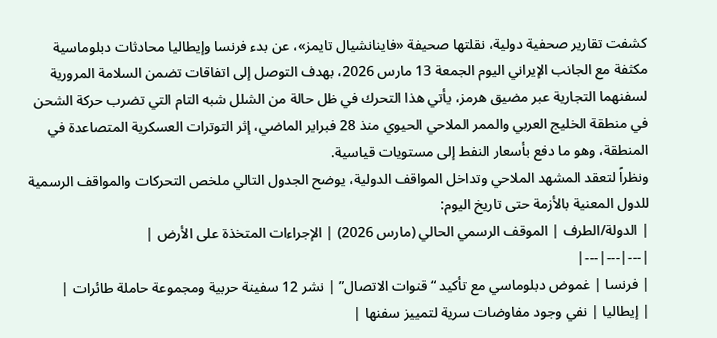كشفت تقارير صحفية دولية، نقلتها صحيفة «فاينانشيال تايمز»، عن بدء فرنسا وإيطاليا محادثات دبلوماسية مكثفة مع الجانب الإيراني اليوم الجمعة 13 مارس 2026، بهدف التوصل إلى اتفاقات تضمن السلامة المرورية لسفنهما التجارية عبر مضيق هرمز، يأتي هذا التحرك في ظل حالة من الشلل شبه التام التي تضرب حركة الشحن في منطقة الخليج العربي والممر الملاحي الحيوي منذ 28 فبراير الماضي، إثر التوترات العسكرية المتصاعدة في المنطقة، وهو ما دفع بأسعار النفط إلى مستويات قياسية.
ونظراً لتعقد المشهد الملاحي وتداخل المواقف الدولية، يوضح الجدول التالي ملخص التحركات والمواقف الرسمية للدول المعنية بالأزمة حتى تاريخ اليوم:
| الدولة/الطرف | الموقف الرسمي الحالي (مارس 2026) | الإجراءات المتخذة على الأرض |
|---|---|---|
| فرنسا | غموض دبلوماسي مع تأكيد “قنوات الاتصال” | نشر 12 سفينة حربية ومجموعة حاملة طائرات |
| إيطاليا | نفي وجود مفاوضات سرية لتمييز سفنها |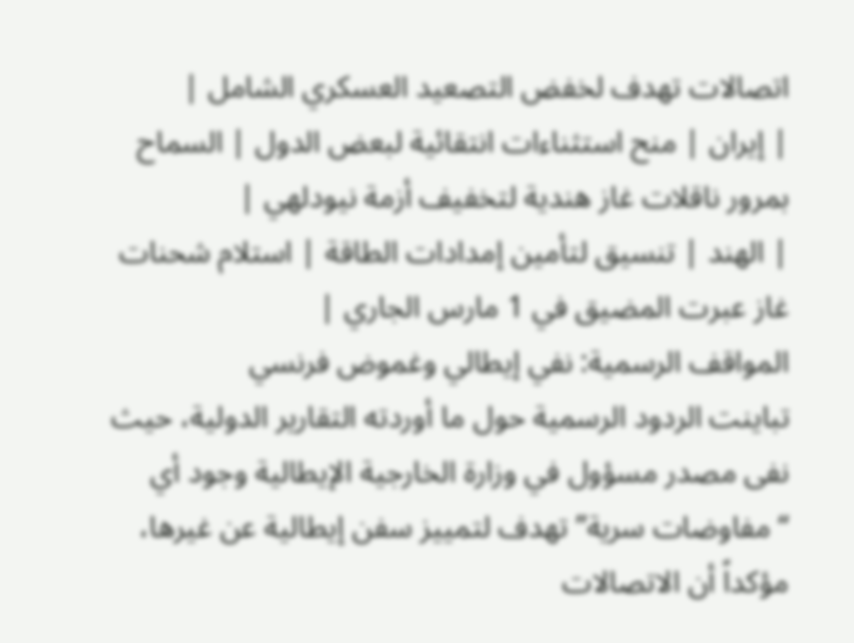اتصالات تهدف لخفض التصعيد العسكري الشامل |
| إيران | منح استثناءات انتقائية لبعض الدول | السماح بمرور ناقلات غاز هندية لتخفيف أزمة نيودلهي |
| الهند | تنسيق لتأمين إمدادات الطاقة | استلام شحنات غاز عبرت المضيق في 1 مارس الجاري |
المواقف الرسمية: نفي إيطالي وغموض فرنسي
تباينت الردود الرسمية حول ما أوردته التقارير الدولية، حيث نفى مصدر مسؤول في وزارة الخارجية الإيطالية وجود أي “مفاوضات سرية” تهدف لتمييز سفن إيطالية عن غيرها، مؤكداً أن الاتصالات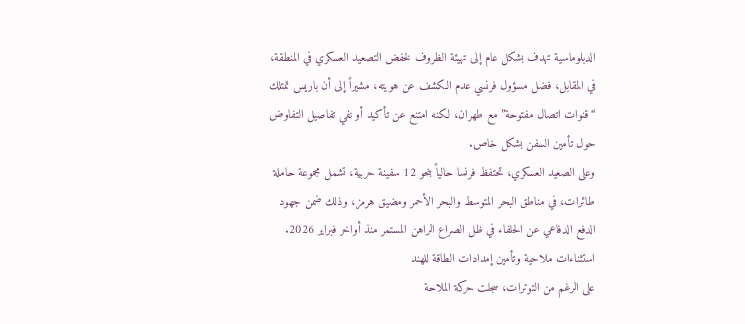الدبلوماسية تهدف بشكل عام إلى تهيئة الظروف لخفض التصعيد العسكري في المنطقة، في المقابل، فضل مسؤول فرنسي عدم الكشف عن هويته، مشيراً إلى أن باريس تمتلك “قنوات اتصال مفتوحة” مع طهران، لكنه امتنع عن تأكيد أو نفي تفاصيل التفاوض حول تأمين السفن بشكل خاص.
وعلى الصعيد العسكري، تحتفظ فرنسا حالياً بنحو 12 سفينة حربية، تشمل مجموعة حاملة طائرات، في مناطق البحر المتوسط والبحر الأحمر ومضيق هرمز، وذلك ضمن جهود الدفع الدفاعي عن الحلفاء في ظل الصراع الراهن المستمر منذ أواخر فبراير 2026.
استثناءات ملاحية وتأمين إمدادات الطاقة للهند
على الرغم من التوترات، سجلت حركة الملاحة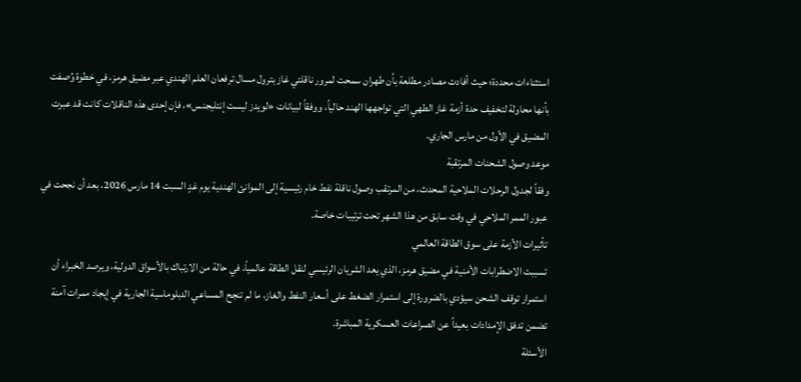استثناءات محددة؛ حيث أفادت مصادر مطلعة بأن طهران سمحت لمرور ناقلتي غاز بترول مسال ترفعان العلم الهندي عبر مضيق هرمز، في خطوة وُصفت بأنها محاولة لتخفيف حدة أزمة غاز الطهي التي تواجهها الهند حالياً، ووفقاً لبيانات «لويدز ليست إنتليجنس»، فإن إحدى هذه الناقلات كانت قد عبرت المضيق في الأول من مارس الجاري.
موعد وصول الشحنات المرتقبة
وفقاً لجدول الرحلات الملاحية المحدث، من المرتقب وصول ناقلة نفط خام رئيسية إلى الموانئ الهندية يوم غدٍ السبت 14 مارس 2026، بعد أن نجحت في عبور الممر الملاحي في وقت سابق من هذا الشهر تحت ترتيبات خاصة.
تأثيرات الأزمة على سوق الطاقة العالمي
تسببت الاضطرابات الأمنية في مضيق هرمز، الذي يعد الشريان الرئيسي لنقل الطاقة عالمياً، في حالة من الارتباك بالأسواق الدولية، ويرصد الخبراء أن استمرار توقف الشحن سيؤدي بالضرورة إلى استمرار الضغط على أسعار النفط والغاز، ما لم تنجح المساعي الدبلوماسية الجارية في إيجاد ممرات آمنة تضمن تدفق الإمدادات بعيداً عن الصراعات العسكرية المباشرة.
الأسئلة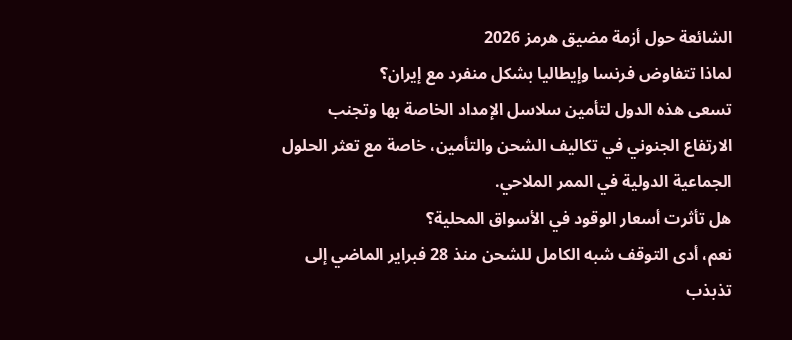الشائعة حول أزمة مضيق هرمز 2026
لماذا تتفاوض فرنسا وإيطاليا بشكل منفرد مع إيران؟
تسعى هذه الدول لتأمين سلاسل الإمداد الخاصة بها وتجنب الارتفاع الجنوني في تكاليف الشحن والتأمين، خاصة مع تعثر الحلول الجماعية الدولية في الممر الملاحي.
هل تأثرت أسعار الوقود في الأسواق المحلية؟
نعم، أدى التوقف شبه الكامل للشحن منذ 28 فبراير الماضي إلى تذبذب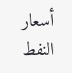أسعار النفط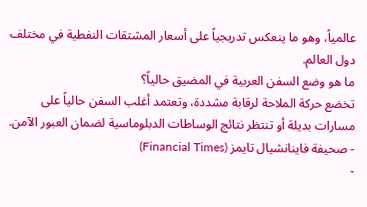عالمياً، وهو ما ينعكس تدريجياً على أسعار المشتقات النفطية في مختلف دول العالم.
ما هو وضع السفن العربية في المضيق حالياً؟
تخضع حركة الملاحة لرقابة مشددة، وتعتمد أغلب السفن حالياً على مسارات بديلة أو تنتظر نتائج الوساطات الدبلوماسية لضمان العبور الآمن.
- صحيفة فاينانشيال تايمز (Financial Times)
-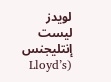لويدز ليست إنتليجنس (Lloyd’s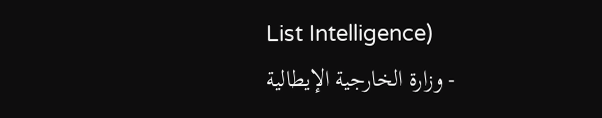List Intelligence)
- وزارة الخارجية الإيطالية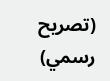(تصريح رسمي)